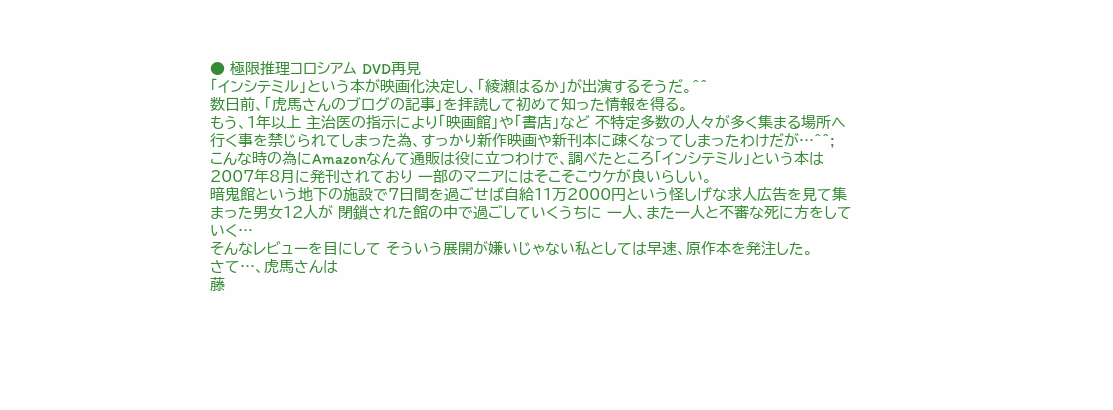● 極限推理コロシアム DVD再見
「インシテミル」という本が映画化決定し、「綾瀬はるか」が出演するそうだ。^^
数日前、「虎馬さんのブログの記事」を拝読して初めて知った情報を得る。
もう、1年以上 主治医の指示により「映画館」や「書店」など 不特定多数の人々が多く集まる場所へ行く事を禁じられてしまった為、すっかり新作映画や新刊本に疎くなってしまったわけだが…^^;
こんな時の為にAmazonなんて通販は役に立つわけで、調べたところ「インシテミル」という本は2007年8月に発刊されており 一部のマニアにはそこそこウケが良いらしい。
暗鬼館という地下の施設で7日間を過ごせば自給11万2000円という怪しげな求人広告を見て集まった男女12人が 閉鎖された館の中で過ごしていくうちに 一人、また一人と不審な死に方をしていく…
そんなレビューを目にして そういう展開が嫌いじゃない私としては早速、原作本を発注した。
さて…、虎馬さんは
藤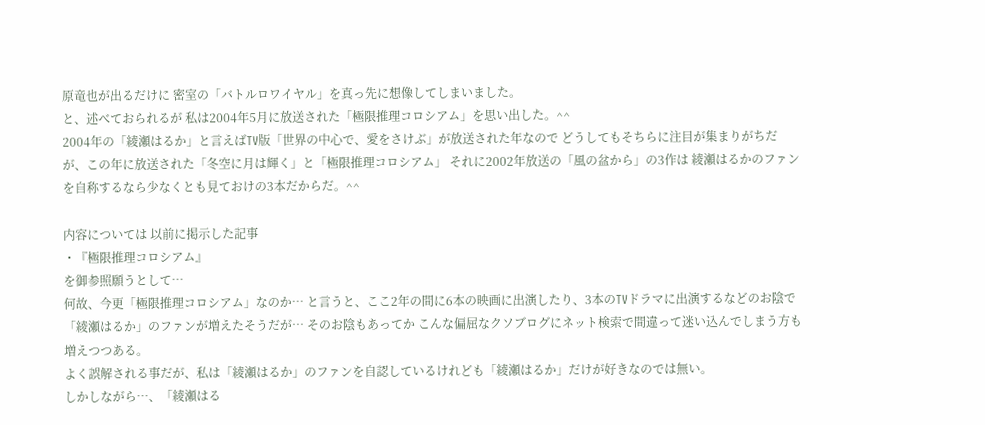原竜也が出るだけに 密室の「バトルロワイヤル」を真っ先に想像してしまいました。
と、述べておられるが 私は2004年5月に放送された「極限推理コロシアム」を思い出した。^^
2004年の「綾瀬はるか」と言えばTV版「世界の中心で、愛をさけぶ」が放送された年なので どうしてもそちらに注目が集まりがちだが、この年に放送された「冬空に月は輝く」と「極限推理コロシアム」 それに2002年放送の「風の盆から」の3作は 綾瀬はるかのファンを自称するなら少なくとも見ておけの3本だからだ。^^

内容については 以前に掲示した記事
・『極限推理コロシアム』
を御参照願うとして…
何故、今更「極限推理コロシアム」なのか… と言うと、ここ2年の間に6本の映画に出演したり、3本のTVドラマに出演するなどのお陰で「綾瀬はるか」のファンが増えたそうだが… そのお陰もあってか こんな偏屈なクソブログにネット検索で間違って迷い込んでしまう方も増えつつある。
よく誤解される事だが、私は「綾瀬はるか」のファンを自認しているけれども「綾瀬はるか」だけが好きなのでは無い。
しかしながら…、「綾瀬はる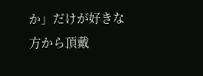か」だけが好きな方から頂戴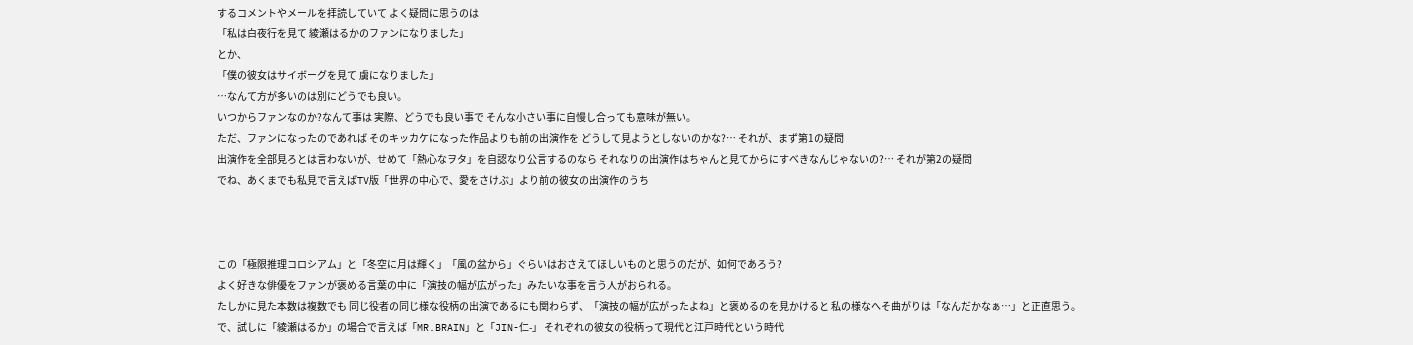するコメントやメールを拝読していて よく疑問に思うのは
「私は白夜行を見て 綾瀬はるかのファンになりました」
とか、
「僕の彼女はサイボーグを見て 虜になりました」
…なんて方が多いのは別にどうでも良い。
いつからファンなのか?なんて事は 実際、どうでも良い事で そんな小さい事に自慢し合っても意味が無い。
ただ、ファンになったのであれば そのキッカケになった作品よりも前の出演作を どうして見ようとしないのかな?… それが、まず第1の疑問
出演作を全部見ろとは言わないが、せめて「熱心なヲタ」を自認なり公言するのなら それなりの出演作はちゃんと見てからにすべきなんじゃないの?… それが第2の疑問
でね、あくまでも私見で言えばTV版「世界の中心で、愛をさけぶ」より前の彼女の出演作のうち



この「極限推理コロシアム」と「冬空に月は輝く」「風の盆から」ぐらいはおさえてほしいものと思うのだが、如何であろう?
よく好きな俳優をファンが褒める言葉の中に「演技の幅が広がった」みたいな事を言う人がおられる。
たしかに見た本数は複数でも 同じ役者の同じ様な役柄の出演であるにも関わらず、「演技の幅が広がったよね」と褒めるのを見かけると 私の様なへそ曲がりは「なんだかなぁ…」と正直思う。
で、試しに「綾瀬はるか」の場合で言えば「MR.BRAIN」と「JIN-仁-」 それぞれの彼女の役柄って現代と江戸時代という時代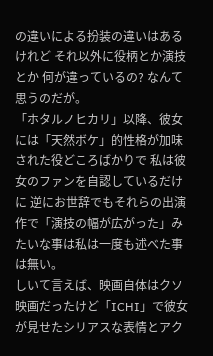の違いによる扮装の違いはあるけれど それ以外に役柄とか演技とか 何が違っているの? なんて思うのだが。
「ホタルノヒカリ」以降、彼女には「天然ボケ」的性格が加味された役どころばかりで 私は彼女のファンを自認しているだけに 逆にお世辞でもそれらの出演作で「演技の幅が広がった」みたいな事は私は一度も述べた事は無い。
しいて言えば、映画自体はクソ映画だったけど「ICHI」で彼女が見せたシリアスな表情とアク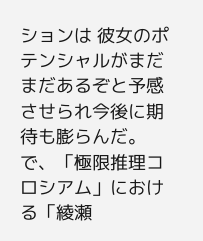ションは 彼女のポテンシャルがまだまだあるぞと予感させられ今後に期待も膨らんだ。
で、「極限推理コロシアム」における「綾瀬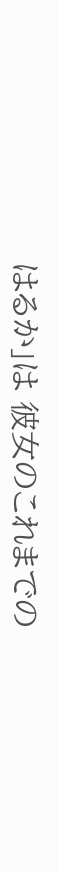はるか」は 彼女のこれまでの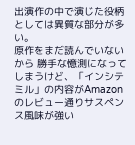出演作の中で演じた役柄としては異質な部分が多い。
原作をまだ読んでいないから 勝手な憶測になってしまうけど、「インシテミル」の内容がAmazonのレビュー通りサスペンス風味が強い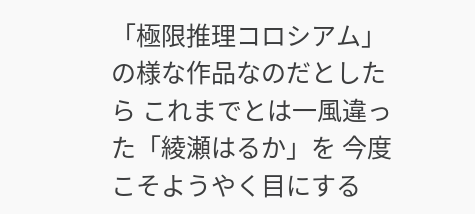「極限推理コロシアム」の様な作品なのだとしたら これまでとは一風違った「綾瀬はるか」を 今度こそようやく目にする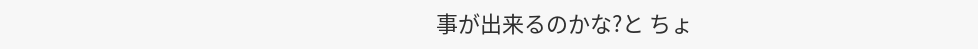事が出来るのかな?と ちょ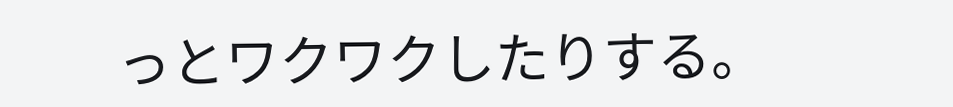っとワクワクしたりする。